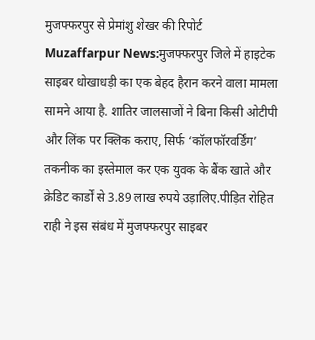मुजफ्फरपुर से प्रेमांशु शेखर की रिपोर्ट
Muzaffarpur News:मुजफ्फरपुर जिले में हाइटेक साइबर धोखाधड़ी का एक बेहद हैरान करने वाला मामला सामने आया है. शातिर जालसाजों ने बिना किसी ओटीपी और लिंक पर क्लिक कराए, सिर्फ ‘कॉलफॉरवर्डिंग’ तकनीक का इस्तेमाल कर एक युवक के बैंक खाते और क्रेडिट कार्डों से 3.89 लाख रुपये उड़ालिए.पीड़ित रोहित राही ने इस संबंध में मुजफ्फरपुर साइबर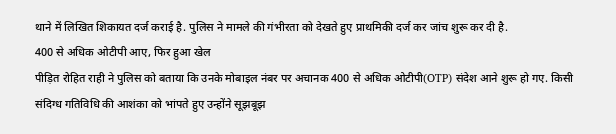थाने में लिखित शिकायत दर्ज कराई है. पुलिस ने मामले की गंभीरता को देखते हुए प्राथमिकी दर्ज कर जांच शुरू कर दी है.
400 से अधिक ओटीपी आए, फिर हुआ खेल
पीड़ित रोहित राही ने पुलिस को बताया कि उनके मोबाइल नंबर पर अचानक 400 से अधिक ओटीपी(OTP) संदेश आने शुरू हो गए. किसी संदिग्ध गतिविधि की आशंका को भांपते हुए उन्होंने सूझबूझ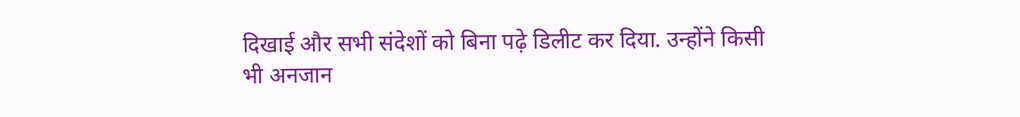दिखाई और सभी संदेशों को बिना पढ़े डिलीट कर दिया. उन्होंने किसी भी अनजान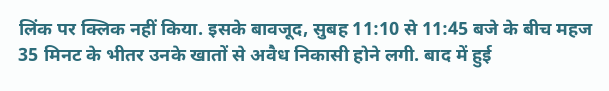लिंक पर क्लिक नहीं किया. इसके बावजूद, सुबह 11:10 से 11:45 बजे के बीच महज 35 मिनट के भीतर उनके खातों से अवैध निकासी होने लगी. बाद में हुई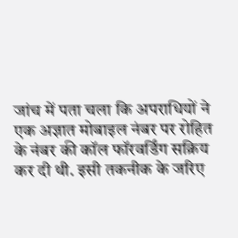जांच में पता चला कि अपराधियों ने एक अज्ञात मोबाइल नंबर पर रोहित के नंबर की कॉल फॉरवर्डिंग सक्रिय कर दी थी. इसी तकनीक के जरिए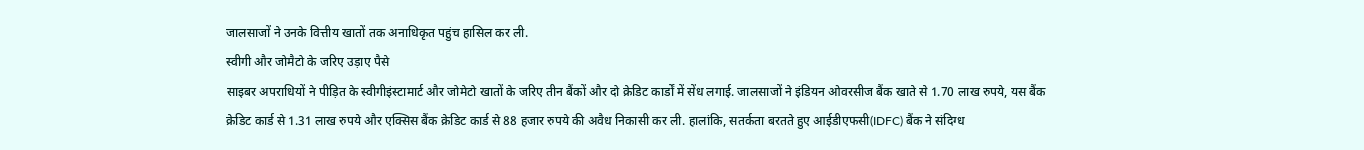जालसाजों ने उनके वित्तीय खातों तक अनाधिकृत पहुंच हासिल कर ली.
स्वीगी और जोमैटो के जरिए उड़ाए पैसे
साइबर अपराधियों ने पीड़ित के स्वीगीइंस्टामार्ट और जोमेटो खातों के जरिए तीन बैंकों और दो क्रेडिट कार्डों में सेंध लगाई. जालसाजों ने इंडियन ओवरसीज बैंक खाते से 1.70 लाख रुपये, यस बैंक क्रेडिट कार्ड से 1.31 लाख रुपये और एक्सिस बैंक क्रेडिट कार्ड से 88 हजार रुपये की अवैध निकासी कर ली. हालांकि, सतर्कता बरतते हुए आईडीएफसी(IDFC) बैंक ने संदिग्ध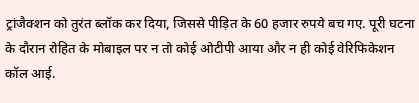ट्रांजैक्शन को तुरंत ब्लॉक कर दिया, जिससे पीड़ित के 60 हजार रुपये बच गए. पूरी घटना के दौरान रोहित के मोबाइल पर न तो कोई ओटीपी आया और न ही कोई वेरिफिकेशन कॉल आई.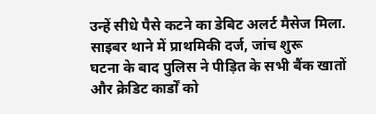उन्हें सीधे पैसे कटने का डेबिट अलर्ट मैसेज मिला.
साइबर थाने में प्राथमिकी दर्ज, जांच शुरू
घटना के बाद पुलिस ने पीड़ित के सभी बैंक खातों और क्रेडिट कार्डों को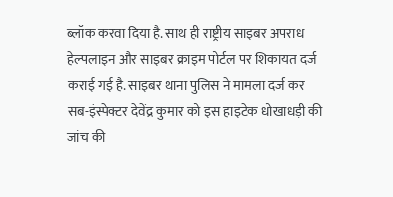ब्लॉक करवा दिया है. साथ ही राष्ट्रीय साइबर अपराध हेल्पलाइन और साइबर क्राइम पोर्टल पर शिकायत दर्ज कराई गई है. साइबर थाना पुलिस ने मामला दर्ज कर सब-इंस्पेक्टर देवेंद्र कुमार को इस हाइटेक धोखाधड़ी की जांच की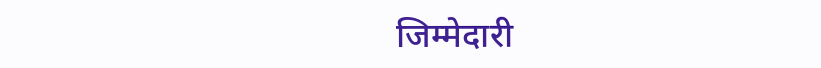जिम्मेदारी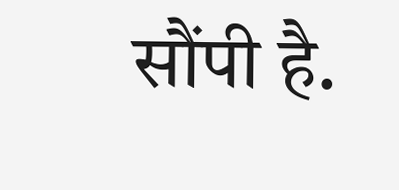सौंपी है.